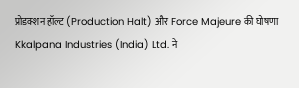प्रोडक्शन हॉल्ट (Production Halt) और Force Majeure की घोषणा
Kkalpana Industries (India) Ltd. ने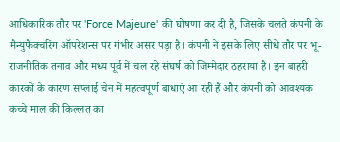आधिकारिक तौर पर 'Force Majeure' की घोषणा कर दी है, जिसके चलते कंपनी के मैन्युफैक्चरिंग ऑपरेशन्स पर गंभीर असर पड़ा है। कंपनी ने इसके लिए सीधे तौर पर भू-राजनीतिक तनाव और मध्य पूर्व में चल रहे संघर्ष को जिम्मेदार ठहराया है। इन बाहरी कारकों के कारण सप्लाई चेन में महत्वपूर्ण बाधाएं आ रही हैं और कंपनी को आवश्यक कच्चे माल की किल्लत का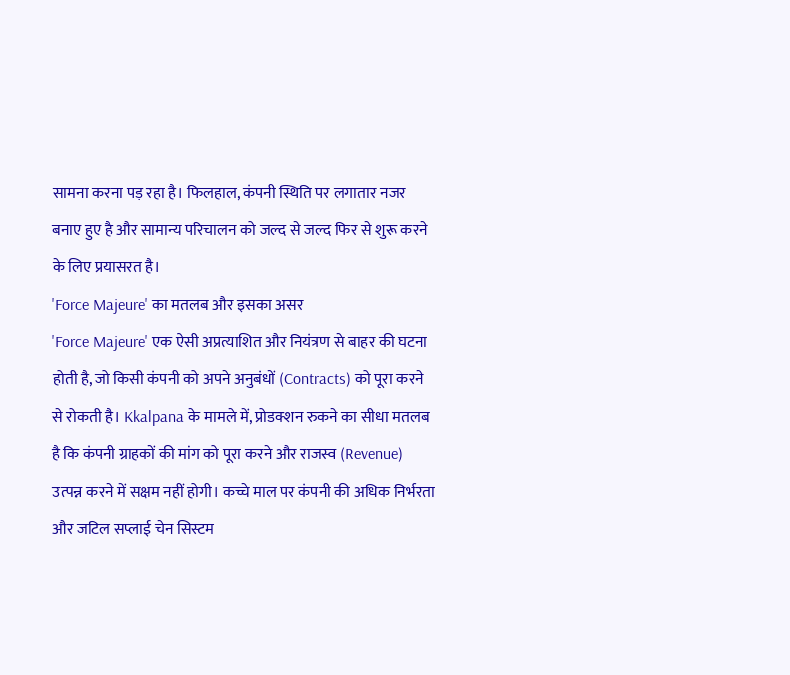सामना करना पड़ रहा है। फिलहाल, कंपनी स्थिति पर लगातार नजर बनाए हुए है और सामान्य परिचालन को जल्द से जल्द फिर से शुरू करने के लिए प्रयासरत है।
'Force Majeure' का मतलब और इसका असर
'Force Majeure' एक ऐसी अप्रत्याशित और नियंत्रण से बाहर की घटना होती है, जो किसी कंपनी को अपने अनुबंधों (Contracts) को पूरा करने से रोकती है। Kkalpana के मामले में, प्रोडक्शन रुकने का सीधा मतलब है कि कंपनी ग्राहकों की मांग को पूरा करने और राजस्व (Revenue) उत्पन्न करने में सक्षम नहीं होगी। कच्चे माल पर कंपनी की अधिक निर्भरता और जटिल सप्लाई चेन सिस्टम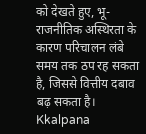को देखते हुए, भू-राजनीतिक अस्थिरता के कारण परिचालन लंबे समय तक ठप रह सकता है, जिससे वित्तीय दबाव बढ़ सकता है।
Kkalpana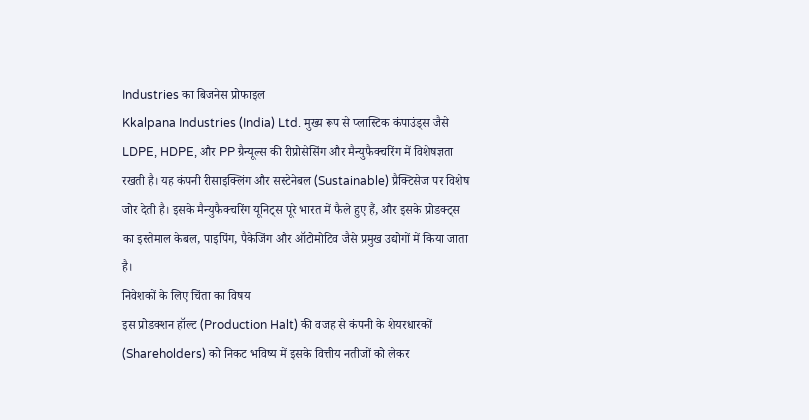Industries का बिजनेस प्रोफाइल
Kkalpana Industries (India) Ltd. मुख्य रूप से प्लास्टिक कंपाउंड्स जैसे LDPE, HDPE, और PP ग्रैन्यूल्स की रीप्रोसेसिंग और मैन्युफैक्चरिंग में विशेषज्ञता रखती है। यह कंपनी रीसाइक्लिंग और सस्टेनेबल (Sustainable) प्रैक्टिसेज पर विशेष जोर देती है। इसके मैन्युफैक्चरिंग यूनिट्स पूरे भारत में फैले हुए हैं, और इसके प्रोडक्ट्स का इस्तेमाल केबल, पाइपिंग, पैकेजिंग और ऑटोमोटिव जैसे प्रमुख उद्योगों में किया जाता है।
निवेशकों के लिए चिंता का विषय
इस प्रोडक्शन हॉल्ट (Production Halt) की वजह से कंपनी के शेयरधारकों (Shareholders) को निकट भविष्य में इसके वित्तीय नतीजों को लेकर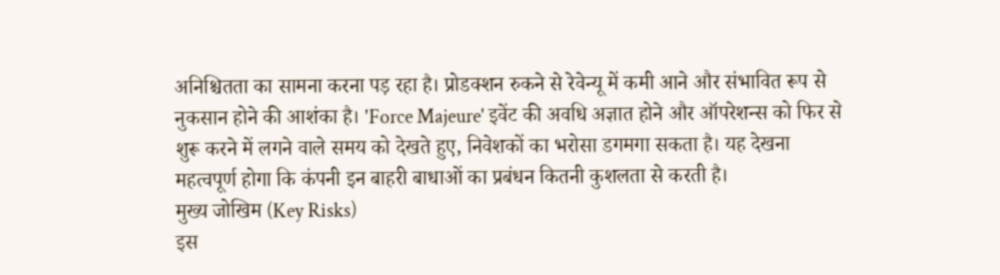अनिश्चितता का सामना करना पड़ रहा है। प्रोडक्शन रुकने से रेवेन्यू में कमी आने और संभावित रूप से नुकसान होने की आशंका है। 'Force Majeure' इवेंट की अवधि अज्ञात होने और ऑपरेशन्स को फिर से शुरू करने में लगने वाले समय को देखते हुए, निवेशकों का भरोसा डगमगा सकता है। यह देखना महत्वपूर्ण होगा कि कंपनी इन बाहरी बाधाओं का प्रबंधन कितनी कुशलता से करती है।
मुख्य जोखिम (Key Risks)
इस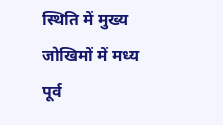स्थिति में मुख्य जोखिमों में मध्य पूर्व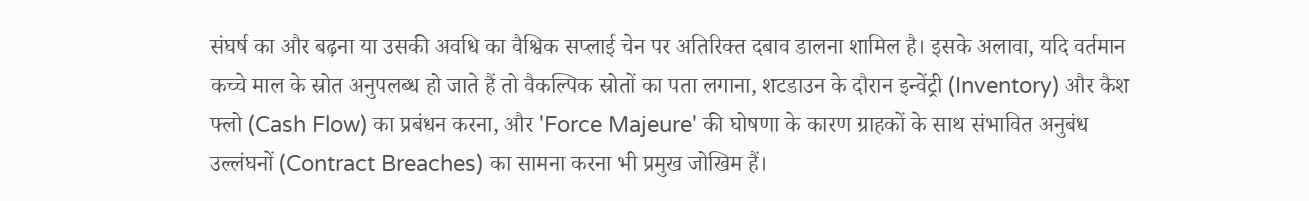संघर्ष का और बढ़ना या उसकी अवधि का वैश्विक सप्लाई चेन पर अतिरिक्त दबाव डालना शामिल है। इसके अलावा, यदि वर्तमान कच्चे माल के स्रोत अनुपलब्ध हो जाते हैं तो वैकल्पिक स्रोतों का पता लगाना, शटडाउन के दौरान इन्वेंट्री (Inventory) और कैश फ्लो (Cash Flow) का प्रबंधन करना, और 'Force Majeure' की घोषणा के कारण ग्राहकों के साथ संभावित अनुबंध उल्लंघनों (Contract Breaches) का सामना करना भी प्रमुख जोखिम हैं।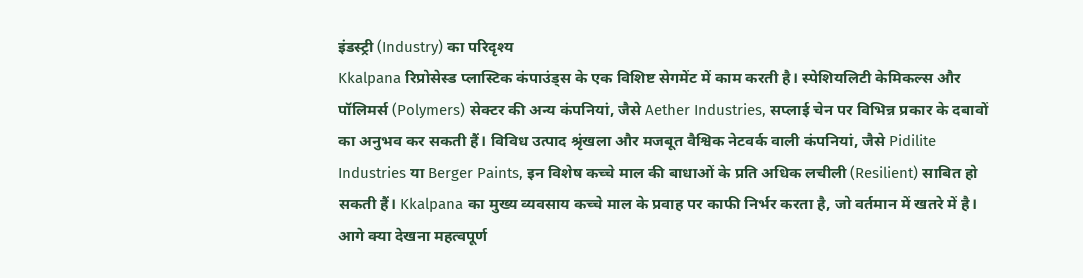इंडस्ट्री (Industry) का परिदृश्य
Kkalpana रिप्रोसेस्ड प्लास्टिक कंपाउंड्स के एक विशिष्ट सेगमेंट में काम करती है। स्पेशियलिटी केमिकल्स और पॉलिमर्स (Polymers) सेक्टर की अन्य कंपनियां, जैसे Aether Industries, सप्लाई चेन पर विभिन्न प्रकार के दबावों का अनुभव कर सकती हैं। विविध उत्पाद श्रृंखला और मजबूत वैश्विक नेटवर्क वाली कंपनियां, जैसे Pidilite Industries या Berger Paints, इन विशेष कच्चे माल की बाधाओं के प्रति अधिक लचीली (Resilient) साबित हो सकती हैं। Kkalpana का मुख्य व्यवसाय कच्चे माल के प्रवाह पर काफी निर्भर करता है, जो वर्तमान में खतरे में है।
आगे क्या देखना महत्वपूर्ण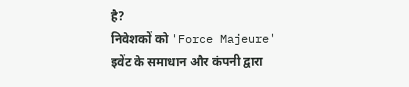है?
निवेशकों को 'Force Majeure' इवेंट के समाधान और कंपनी द्वारा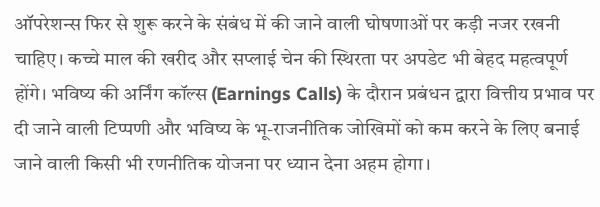ऑपरेशन्स फिर से शुरू करने के संबंध में की जाने वाली घोषणाओं पर कड़ी नजर रखनी चाहिए। कच्चे माल की खरीद और सप्लाई चेन की स्थिरता पर अपडेट भी बेहद महत्वपूर्ण होंगे। भविष्य की अर्निंग कॉल्स (Earnings Calls) के दौरान प्रबंधन द्वारा वित्तीय प्रभाव पर दी जाने वाली टिप्पणी और भविष्य के भू-राजनीतिक जोखिमों को कम करने के लिए बनाई जाने वाली किसी भी रणनीतिक योजना पर ध्यान देना अहम होगा।